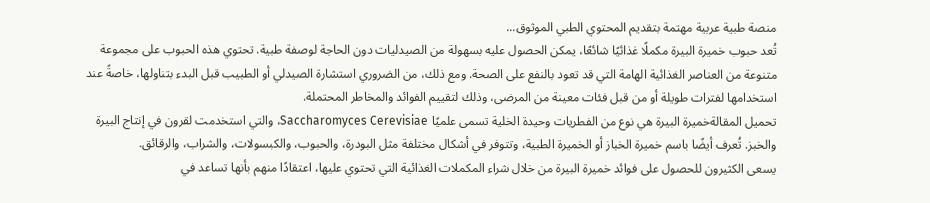منصة طبية عربية مهتمة بتقديم المحتوي الطبي الموثوق...
تُعد حبوب خميرة البيرة مكملًا غذائيًا شائعًا، يمكن الحصول عليه بسهولة من الصيدليات دون الحاجة لوصفة طبية. تحتوي هذه الحبوب على مجموعة متنوعة من العناصر الغذائية الهامة التي قد تعود بالنفع على الصحة. ومع ذلك، من الضروري استشارة الصيدلي أو الطبيب قبل البدء بتناولها، خاصةً عند استخدامها لفترات طويلة أو من قبل فئات معينة من المرضى، وذلك لتقييم الفوائد والمخاطر المحتملة.
تحميل المقالةخميرة البيرة هي نوع من الفطريات وحيدة الخلية تسمى علميًا Saccharomyces Cerevisiae، والتي استخدمت لقرون في إنتاج البيرة والخبز. تُعرف أيضًا باسم خميرة الخباز أو الخميرة الطبية، وتتوفر في أشكال مختلفة مثل البودرة، والحبوب، والكبسولات، والشراب، والرقائق.
يسعى الكثيرون للحصول على فوائد خميرة البيرة من خلال شراء المكملات الغذائية التي تحتوي عليها، اعتقادًا منهم بأنها تساعد في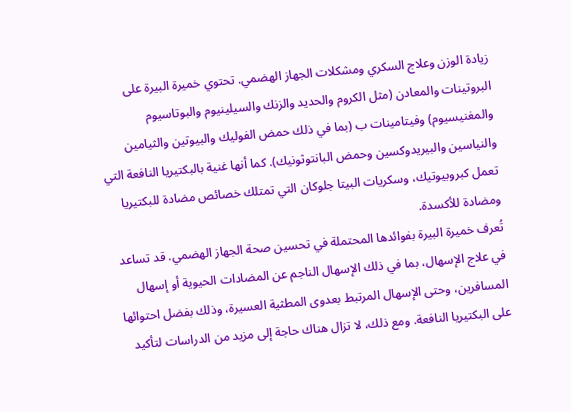زيادة الوزن وعلاج السكري ومشكلات الجهاز الهضمي. تحتوي خميرة البيرة على البروتينات والمعادن (مثل الكروم والحديد والزنك والسيلينيوم والبوتاسيوم والمغنيسيوم) وفيتامينات ب (بما في ذلك حمض الفوليك والبيوتين والثيامين والنياسين والبيريدوكسين وحمض البانتوثونيك). كما أنها غنية بالبكتيريا النافعة التي تعمل كبروبيوتيك، وسكريات البيتا جلوكان التي تمتلك خصائص مضادة للبكتيريا ومضادة للأكسدة.
تُعرف خميرة البيرة بفوائدها المحتملة في تحسين صحة الجهاز الهضمي. قد تساعد في علاج الإسهال، بما في ذلك الإسهال الناجم عن المضادات الحيوية أو إسهال المسافرين، وحتى الإسهال المرتبط بعدوى المطثية العسيرة، وذلك بفضل احتوائها على البكتيريا النافعة. ومع ذلك، لا تزال هناك حاجة إلى مزيد من الدراسات لتأكيد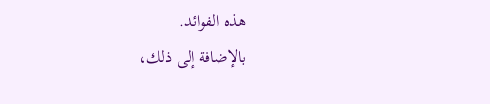هذه الفوائد.
بالإضافة إلى ذلك،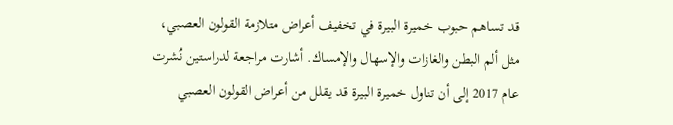قد تساهم حبوب خميرة البيرة في تخفيف أعراض متلازمة القولون العصبي، مثل ألم البطن والغازات والإسهال والإمساك. أشارت مراجعة لدراستين نُشرت عام 2017 إلى أن تناول خميرة البيرة قد يقلل من أعراض القولون العصبي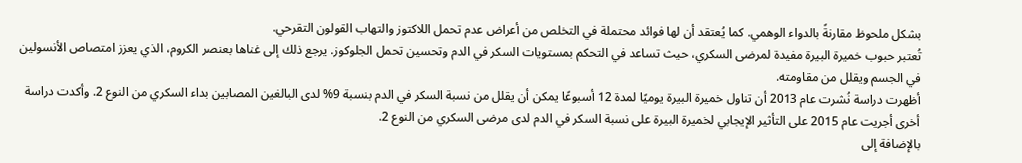بشكل ملحوظ مقارنةً بالدواء الوهمي. كما يُعتقد أن لها فوائد محتملة في التخلص من أعراض عدم تحمل اللاكتوز والتهاب القولون التقرحي.
تُعتبر حبوب خميرة البيرة مفيدة لمرضى السكري، حيث تساعد في التحكم بمستويات السكر في الدم وتحسين تحمل الجلوكوز. يرجع ذلك إلى غناها بعنصر الكروم، الذي يعزز امتصاص الأنسولين في الجسم ويقلل من مقاومته.
أظهرت دراسة نُشرت عام 2013 أن تناول خميرة البيرة يوميًا لمدة 12 أسبوعًا يمكن أن يقلل من نسبة السكر في الدم بنسبة 9% لدى البالغين المصابين بداء السكري من النوع 2. وأكدت دراسة أخرى أجريت عام 2015 على التأثير الإيجابي لخميرة البيرة على نسبة السكر في الدم لدى مرضى السكري من النوع 2.
بالإضافة إلى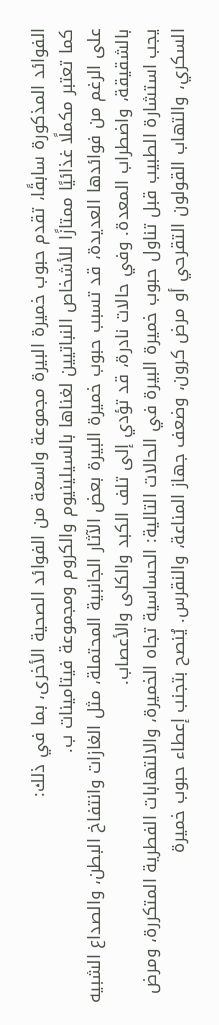الفوائد المذكورة سابقًا، تقدم حبوب خميرة البيرة مجموعة واسعة من الفوائد الصحية الأخرى، بما في ذلك:
كما تعتبر مكملًا غذائيًا ممتازًا للأشخاص النباتيين لغناها بالسيلينيوم والكروم ومجموعة فيتامينات ب.
على الرغم من فوائدها العديدة، قد تسبب حبوب خميرة البيرة بعض الآثار الجانبية المحتملة، مثل الغازات وانتفاخ البطن، والصداع الشبيه بالشقيقة، واضطراب المعدة. وفي حالات نادرة، قد تؤدي إلى تلف الكبد والكلى والأعصاب.
يجب استشارة الطبيب قبل تناول حبوب خميرة البيرة في الحالات التالية: الحساسية تجاه الخميرة، والالتهابات الفطرية المتكررة، ومرض السكري، والتهاب القولون التقرحي أو مرض كرون، وضعف جهاز المناعة، والنقرس. يُنصح بتجنب إعطاء حبوب خميرة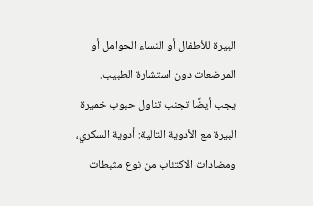البيرة للأطفال أو النساء الحوامل أو المرضعات دون استشارة الطبيب.
يجب أيضًا تجنب تناول حبوب خميرة البيرة مع الأدوية التالية: أدوية السكري، ومضادات الاكتئاب من نوع مثبطات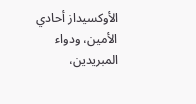الأوكسيداز أحادي الأمين، ودواء المبريدين،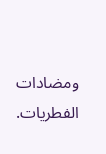ومضادات الفطريات.